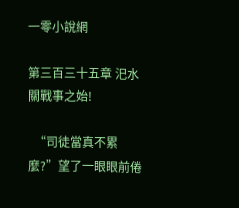一零小說網

第三百三十五章 汜水關戰事之始!

  “司徒當真不累麼?”望了一眼眼前倦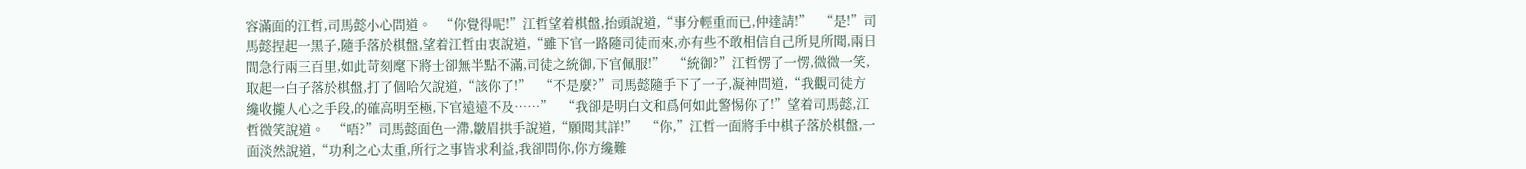容滿面的江哲,司馬懿小心問道。   “你覺得呢!”江哲望着棋盤,抬頭說道,“事分輕重而已,仲達請!”   “是!”司馬懿捏起一黑子,隨手落於棋盤,望着江哲由衷說道,“雖下官一路隨司徒而來,亦有些不敢相信自己所見所聞,兩日間急行兩三百里,如此苛刻麾下將士卻無半點不滿,司徒之統御,下官佩服!”   “統御?”江哲愣了一愣,微微一笑,取起一白子落於棋盤,打了個哈欠說道,“該你了!”   “不是麼?”司馬懿隨手下了一子,凝神問道,“我觀司徒方纔收攏人心之手段,的確高明至極,下官遠遠不及……”   “我卻是明白文和爲何如此警惕你了!”望着司馬懿,江哲微笑說道。   “唔?”司馬懿面色一滯,皺眉拱手說道,“願聞其詳!”   “你,”江哲一面將手中棋子落於棋盤,一面淡然說道,“功利之心太重,所行之事皆求利益,我卻問你,你方纔難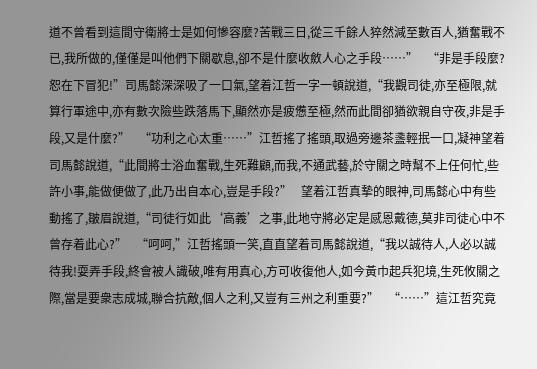道不曾看到這間守衛將士是如何慘容麼?苦戰三日,從三千餘人猝然減至數百人,猶奮戰不已,我所做的,僅僅是叫他們下關歇息,卻不是什麼收斂人心之手段……”   “非是手段麼?恕在下冒犯!”司馬懿深深吸了一口氣,望着江哲一字一頓說道,“我觀司徒,亦至極限,就算行軍途中,亦有數次險些跌落馬下,顯然亦是疲憊至極,然而此間卻猶欲親自守夜,非是手段,又是什麼?”   “功利之心太重……”江哲搖了搖頭,取過旁邊茶盞輕抿一口,凝神望着司馬懿說道,“此間將士浴血奮戰,生死難顧,而我,不通武藝,於守關之時幫不上任何忙,些許小事,能做便做了,此乃出自本心,豈是手段?”   望着江哲真摯的眼神,司馬懿心中有些動搖了,皺眉說道,“司徒行如此‘高義’之事,此地守將必定是感恩戴德,莫非司徒心中不曾存着此心?”   “呵呵,”江哲搖頭一笑,直直望着司馬懿說道,“我以誠待人,人必以誠待我!耍弄手段,終會被人識破,唯有用真心,方可收復他人,如今黃巾起兵犯境,生死攸關之際,當是要衆志成城,聯合抗敵,個人之利,又豈有三州之利重要?”   “……”這江哲究竟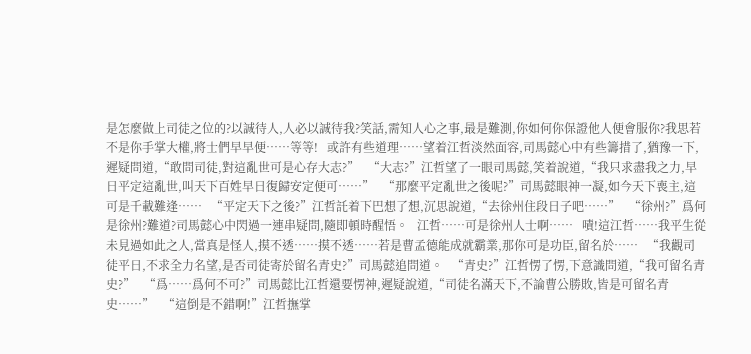是怎麼做上司徒之位的?以誠待人,人必以誠待我?笑話,需知人心之事,最是難測,你如何你保證他人便會服你?我思若不是你手掌大權,將士們早早便……等等!   或許有些道理……望着江哲淡然面容,司馬懿心中有些籌措了,猶豫一下,遲疑問道,“敢問司徒,對這亂世可是心存大志?”   “大志?”江哲望了一眼司馬懿,笑着說道,“我只求盡我之力,早日平定這亂世,叫天下百姓早日復歸安定便可……”   “那麼平定亂世之後呢?”司馬懿眼神一凝,如今天下喪主,這可是千載難逢……   “平定天下之後?”江哲託着下巴想了想,沉思說道,“去徐州住段日子吧……”   “徐州?”爲何是徐州?難道?司馬懿心中閃過一連串疑問,隨即頓時醒悟。   江哲……可是徐州人士啊……   嘖!這江哲……我平生從未見過如此之人,當真是怪人,摸不透……摸不透……若是曹孟德能成就霸業,那你可是功臣,留名於……   “我觀司徒平日,不求全力名望,是否司徒寄於留名青史?”司馬懿追問道。   “青史?”江哲愣了愣,下意識問道,“我可留名青史?”   “爲……爲何不可?”司馬懿比江哲還要愣神,遲疑說道,“司徒名滿天下,不論曹公勝敗,皆是可留名青史……”   “這倒是不錯啊!”江哲撫掌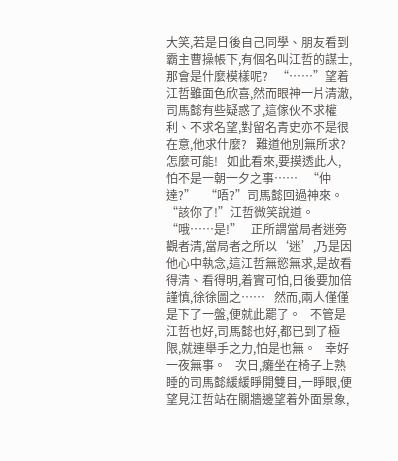大笑,若是日後自己同學、朋友看到霸主曹操帳下,有個名叫江哲的謀士,那會是什麼模樣呢?   “……”望着江哲雖面色欣喜,然而眼神一片清澈,司馬懿有些疑惑了,這傢伙不求權利、不求名望,對留名青史亦不是很在意,他求什麼?   難道他別無所求?怎麼可能!   如此看來,要摸透此人,怕不是一朝一夕之事……   “仲達?”   “唔?”司馬懿回過神來。   “該你了!”江哲微笑說道。   “哦……是!”   正所謂當局者迷旁觀者清,當局者之所以‘迷’,乃是因他心中執念,這江哲無慾無求,是故看得清、看得明,着實可怕,日後要加倍謹慎,徐徐圖之……   然而,兩人僅僅是下了一盤,便就此罷了。   不管是江哲也好,司馬懿也好,都已到了極限,就連舉手之力,怕是也無。   幸好一夜無事。   次日,癱坐在椅子上熟睡的司馬懿緩緩睜開雙目,一睜眼,便望見江哲站在關牆邊望着外面景象,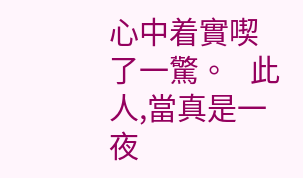心中着實喫了一驚。   此人,當真是一夜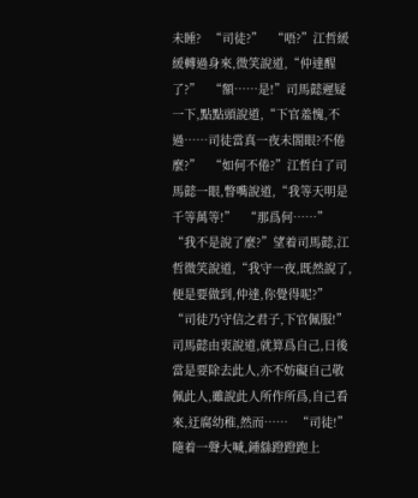未睡?   “司徒?”   “唔?”江哲緩緩轉過身來,微笑說道,“仲達醒了?”   “額……是!”司馬懿遲疑一下,點點頭說道,“下官羞愧,不過……司徒當真一夜未閤眼?不倦麼?”   “如何不倦?”江哲白了司馬懿一眼,瞥嘴說道,“我等天明是千等萬等!”   “那爲何……”   “我不是說了麼?”望着司馬懿,江哲微笑說道,“我守一夜,既然說了,便是要做到,仲達,你覺得呢?”   “司徒乃守信之君子,下官佩服!”司馬懿由衷說道,就算爲自己,日後當是要除去此人,亦不妨礙自己敬佩此人,雖說此人所作所爲,自己看來,迂腐幼稚,然而……   “司徒!”隨着一聲大喊,鍾繇蹬蹬跑上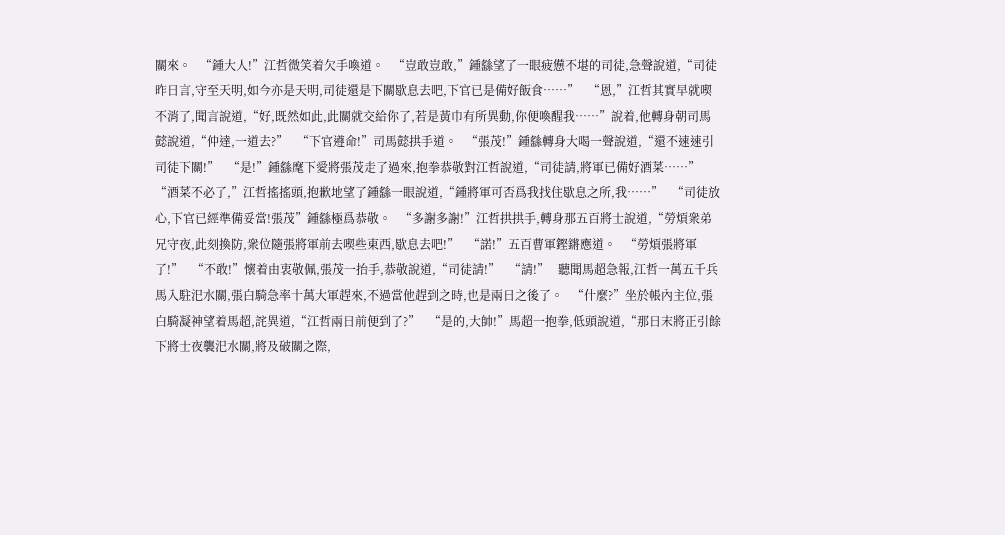關來。   “鍾大人!”江哲微笑着欠手喚道。   “豈敢豈敢,”鍾繇望了一眼疲憊不堪的司徒,急聲說道,“司徒昨日言,守至天明,如今亦是天明,司徒還是下關歇息去吧,下官已是備好飯食……”   “恩,”江哲其實早就喫不消了,聞言說道,“好,既然如此,此關就交給你了,若是黃巾有所異動,你便喚醒我……”說着,他轉身朝司馬懿說道,“仲達,一道去?”   “下官遵命!”司馬懿拱手道。   “張茂!”鍾繇轉身大喝一聲說道,“還不速速引司徒下關!”   “是!”鍾繇麾下愛將張茂走了過來,抱拳恭敬對江哲說道,“司徒請,將軍已備好酒菜……”   “酒菜不必了,”江哲搖搖頭,抱歉地望了鍾繇一眼說道,“鍾將軍可否爲我找住歇息之所,我……”   “司徒放心,下官已經準備妥當!張茂”鍾繇極爲恭敬。   “多謝多謝!”江哲拱拱手,轉身那五百將士說道,“勞煩衆弟兄守夜,此刻換防,衆位隨張將軍前去喫些東西,歇息去吧!”   “諾!”五百曹軍鏗鏘應道。   “勞煩張將軍了!”   “不敢!”懷着由衷敬佩,張茂一抬手,恭敬說道,“司徒請!”   “請!”   聽聞馬超急報,江哲一萬五千兵馬入駐汜水關,張白騎急率十萬大軍趕來,不過當他趕到之時,也是兩日之後了。   “什麼?”坐於帳內主位,張白騎凝神望着馬超,詫異道,“江哲兩日前便到了?”   “是的,大帥!”馬超一抱拳,低頭說道,“那日末將正引餘下將士夜襲汜水關,將及破關之際,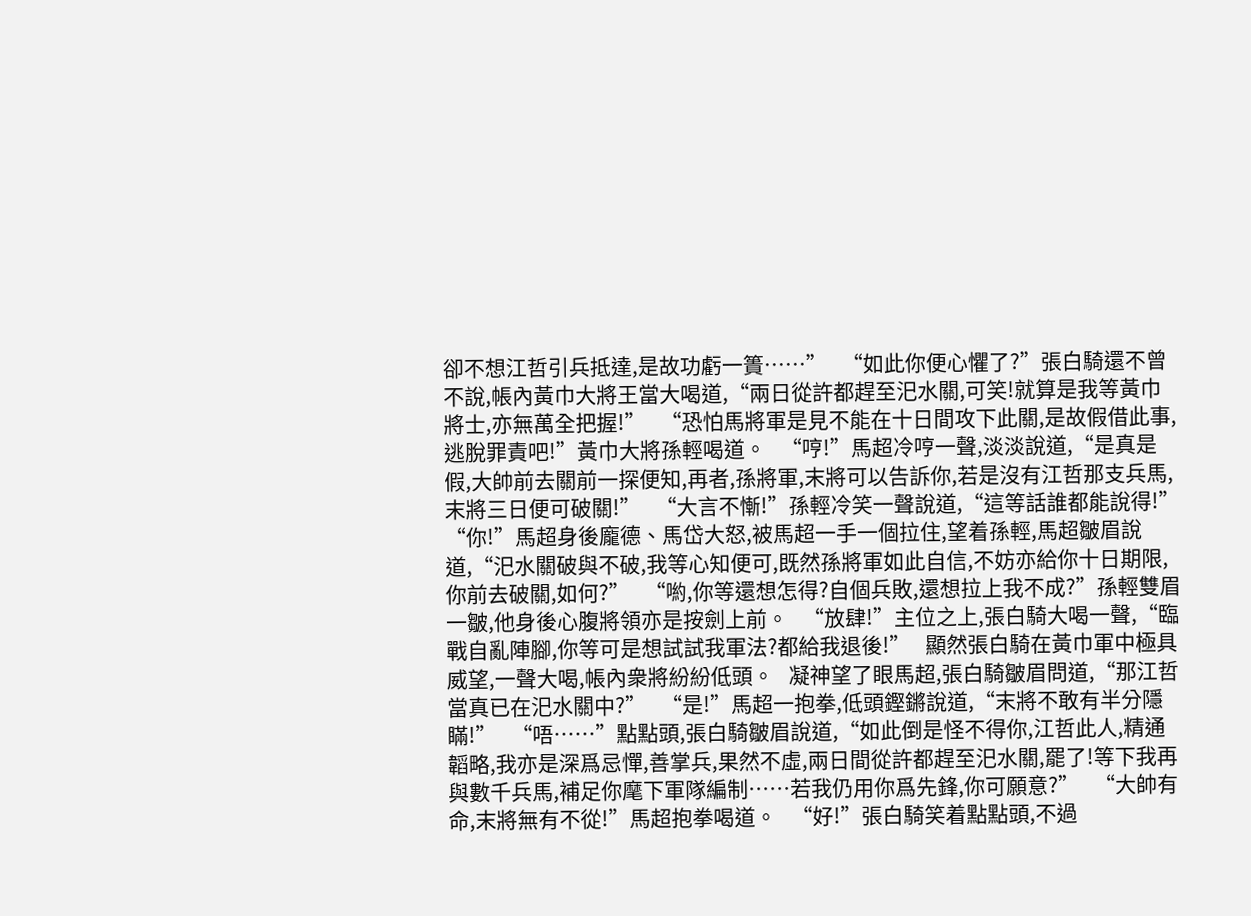卻不想江哲引兵抵達,是故功虧一簣……”   “如此你便心懼了?”張白騎還不曾不說,帳內黃巾大將王當大喝道,“兩日從許都趕至汜水關,可笑!就算是我等黃巾將士,亦無萬全把握!”   “恐怕馬將軍是見不能在十日間攻下此關,是故假借此事,逃脫罪責吧!”黃巾大將孫輕喝道。   “哼!”馬超冷哼一聲,淡淡說道,“是真是假,大帥前去關前一探便知,再者,孫將軍,末將可以告訴你,若是沒有江哲那支兵馬,末將三日便可破關!”   “大言不慚!”孫輕冷笑一聲說道,“這等話誰都能說得!”   “你!”馬超身後龐德、馬岱大怒,被馬超一手一個拉住,望着孫輕,馬超皺眉說道,“汜水關破與不破,我等心知便可,既然孫將軍如此自信,不妨亦給你十日期限,你前去破關,如何?”   “喲,你等還想怎得?自個兵敗,還想拉上我不成?”孫輕雙眉一皺,他身後心腹將領亦是按劍上前。   “放肆!”主位之上,張白騎大喝一聲,“臨戰自亂陣腳,你等可是想試試我軍法?都給我退後!”   顯然張白騎在黃巾軍中極具威望,一聲大喝,帳內衆將紛紛低頭。   凝神望了眼馬超,張白騎皺眉問道,“那江哲當真已在汜水關中?”   “是!”馬超一抱拳,低頭鏗鏘說道,“末將不敢有半分隱瞞!”   “唔……”點點頭,張白騎皺眉說道,“如此倒是怪不得你,江哲此人,精通韜略,我亦是深爲忌憚,善掌兵,果然不虛,兩日間從許都趕至汜水關,罷了!等下我再與數千兵馬,補足你麾下軍隊編制……若我仍用你爲先鋒,你可願意?”   “大帥有命,末將無有不從!”馬超抱拳喝道。   “好!”張白騎笑着點點頭,不過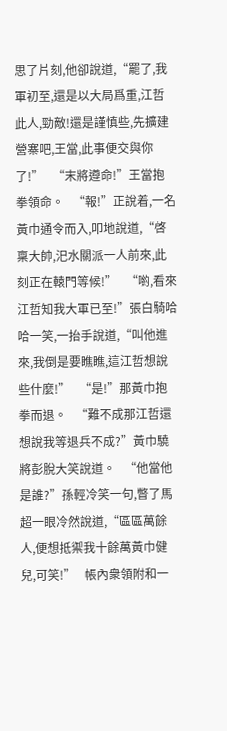思了片刻,他卻說道,“罷了,我軍初至,還是以大局爲重,江哲此人,勁敵!還是謹慎些,先擴建營寨吧,王當,此事便交與你了!”   “末將遵命!”王當抱拳領命。   “報!”正說着,一名黃巾通令而入,叩地說道,“啓稟大帥,汜水關派一人前來,此刻正在轅門等候!”   “喲,看來江哲知我大軍已至!”張白騎哈哈一笑,一抬手說道,“叫他進來,我倒是要瞧瞧,這江哲想說些什麼!”   “是!”那黃巾抱拳而退。   “難不成那江哲還想說我等退兵不成?”黃巾驍將彭脫大笑說道。   “他當他是誰?”孫輕冷笑一句,瞥了馬超一眼冷然說道,“區區萬餘人,便想抵禦我十餘萬黃巾健兒,可笑!”   帳內衆領附和一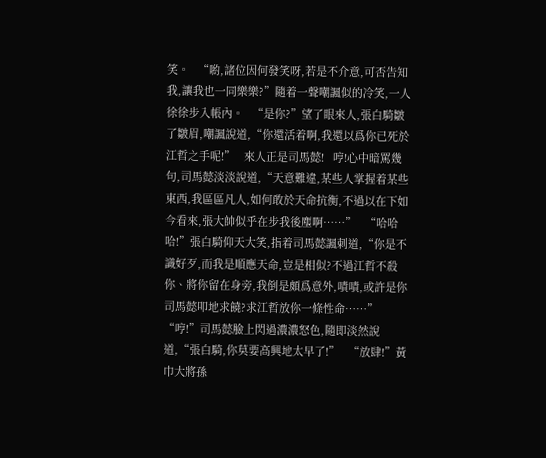笑。   “喲,諸位因何發笑呀,若是不介意,可否告知我,讓我也一同樂樂?”隨着一聲嘲諷似的冷笑,一人徐徐步入帳內。   “是你?”望了眼來人,張白騎皺了皺眉,嘲諷說道,“你還活着啊,我還以爲你已死於江哲之手呢!”   來人正是司馬懿!   哼!心中暗罵幾句,司馬懿淡淡說道,“天意難違,某些人掌握着某些東西,我區區凡人,如何敢於天命抗衡,不過以在下如今看來,張大帥似乎在步我後塵啊……”   “哈哈哈!”張白騎仰天大笑,指着司馬懿諷刺道,“你是不識好歹,而我是順應天命,豈是相似?不過江哲不殺你、將你留在身旁,我倒是頗爲意外,嘖嘖,或許是你司馬懿叩地求饒?求江哲放你一條性命……”   “哼!”司馬懿臉上閃過濃濃怒色,隨即淡然說道,“張白騎,你莫要高興地太早了!”   “放肆!”黃巾大將孫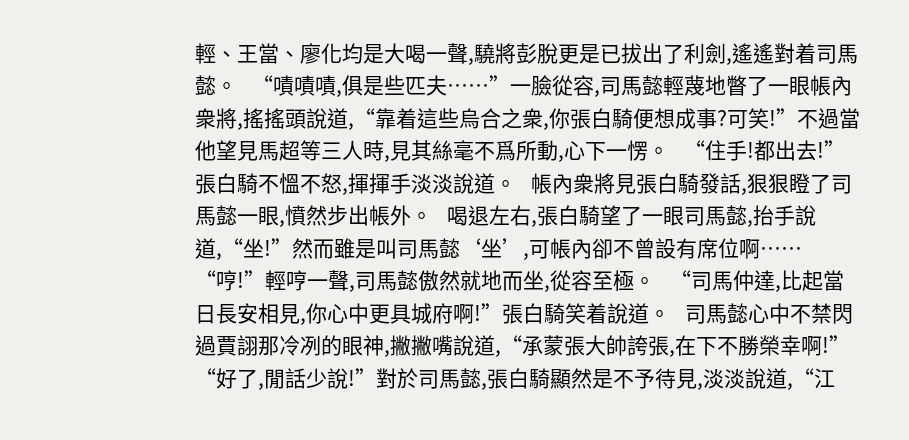輕、王當、廖化均是大喝一聲,驍將彭脫更是已拔出了利劍,遙遙對着司馬懿。   “嘖嘖嘖,俱是些匹夫……”一臉從容,司馬懿輕蔑地瞥了一眼帳內衆將,搖搖頭說道,“靠着這些烏合之衆,你張白騎便想成事?可笑!”不過當他望見馬超等三人時,見其絲毫不爲所動,心下一愣。   “住手!都出去!”張白騎不慍不怒,揮揮手淡淡說道。   帳內衆將見張白騎發話,狠狠瞪了司馬懿一眼,憤然步出帳外。   喝退左右,張白騎望了一眼司馬懿,抬手說道,“坐!”然而雖是叫司馬懿‘坐’,可帳內卻不曾設有席位啊……   “哼!”輕哼一聲,司馬懿傲然就地而坐,從容至極。   “司馬仲達,比起當日長安相見,你心中更具城府啊!”張白騎笑着說道。   司馬懿心中不禁閃過賈詡那冷冽的眼神,撇撇嘴說道,“承蒙張大帥誇張,在下不勝榮幸啊!”   “好了,閒話少說!”對於司馬懿,張白騎顯然是不予待見,淡淡說道,“江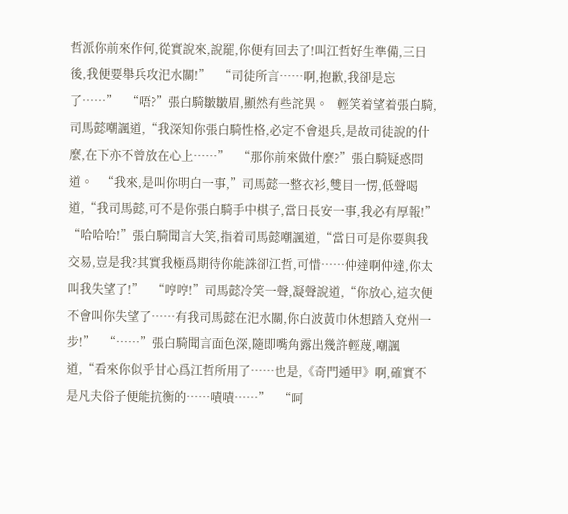哲派你前來作何,從實說來,說罷,你便有回去了!叫江哲好生準備,三日後,我便要舉兵攻汜水關!”   “司徒所言……啊,抱歉,我卻是忘了……”   “唔?”張白騎皺皺眉,顯然有些詫異。   輕笑着望着張白騎,司馬懿嘲諷道,“我深知你張白騎性格,必定不會退兵,是故司徒說的什麼,在下亦不曾放在心上……”   “那你前來做什麼?”張白騎疑惑問道。   “我來,是叫你明白一事,”司馬懿一整衣衫,雙目一愣,低聲喝道,“我司馬懿,可不是你張白騎手中棋子,當日長安一事,我必有厚報!”   “哈哈哈!”張白騎聞言大笑,指着司馬懿嘲諷道,“當日可是你要與我交易,豈是我?其實我極爲期待你能誅卻江哲,可惜……仲達啊仲達,你太叫我失望了!”   “哼哼!”司馬懿冷笑一聲,凝聲說道,“你放心,這次便不會叫你失望了……有我司馬懿在汜水關,你白波黃巾休想踏入兗州一步!”   “……”張白騎聞言面色深,隨即嘴角露出幾許輕蔑,嘲諷道,“看來你似乎甘心爲江哲所用了……也是,《奇門遁甲》啊,確實不是凡夫俗子便能抗衡的……嘖嘖……”   “呵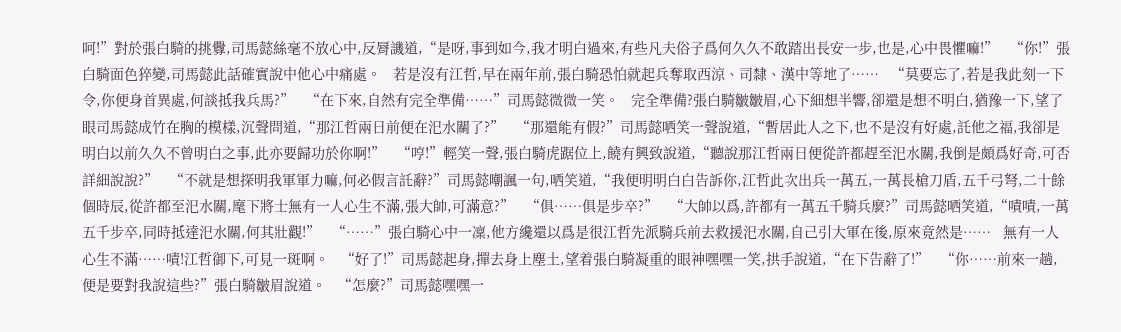呵!”對於張白騎的挑釁,司馬懿絲毫不放心中,反脣譏道,“是呀,事到如今,我才明白過來,有些凡夫俗子爲何久久不敢踏出長安一步,也是,心中畏懼嘛!”   “你!”張白騎面色猝變,司馬懿此話確實說中他心中痛處。   若是沒有江哲,早在兩年前,張白騎恐怕就起兵奪取西涼、司隸、漢中等地了……   “莫要忘了,若是我此刻一下令,你便身首異處,何談抵我兵馬?”   “在下來,自然有完全準備……”司馬懿微微一笑。   完全準備?張白騎皺皺眉,心下細想半響,卻還是想不明白,猶豫一下,望了眼司馬懿成竹在胸的模樣,沉聲問道,“那江哲兩日前便在汜水關了?”   “那還能有假?”司馬懿哂笑一聲說道,“暫居此人之下,也不是沒有好處,託他之福,我卻是明白以前久久不曾明白之事,此亦要歸功於你啊!”   “哼!”輕笑一聲,張白騎虎踞位上,饒有興致說道,“聽說那江哲兩日便從許都趕至汜水關,我倒是頗爲好奇,可否詳細說說?”   “不就是想探明我軍軍力嘛,何必假言託辭?”司馬懿嘲諷一句,哂笑道,“我便明明白白告訴你,江哲此次出兵一萬五,一萬長槍刀盾,五千弓弩,二十餘個時辰,從許都至汜水關,麾下將士無有一人心生不滿,張大帥,可滿意?”   “俱……俱是步卒?”   “大帥以爲,許都有一萬五千騎兵麼?”司馬懿哂笑道,“嘖嘖,一萬五千步卒,同時抵達汜水關,何其壯觀!”   “……”張白騎心中一凜,他方纔還以爲是很江哲先派騎兵前去救援汜水關,自己引大軍在後,原來竟然是……   無有一人心生不滿……嘖!江哲御下,可見一斑啊。   “好了!”司馬懿起身,撣去身上塵土,望着張白騎凝重的眼神嘿嘿一笑,拱手說道,“在下告辭了!”   “你……前來一趟,便是要對我說這些?”張白騎皺眉說道。   “怎麼?”司馬懿嘿嘿一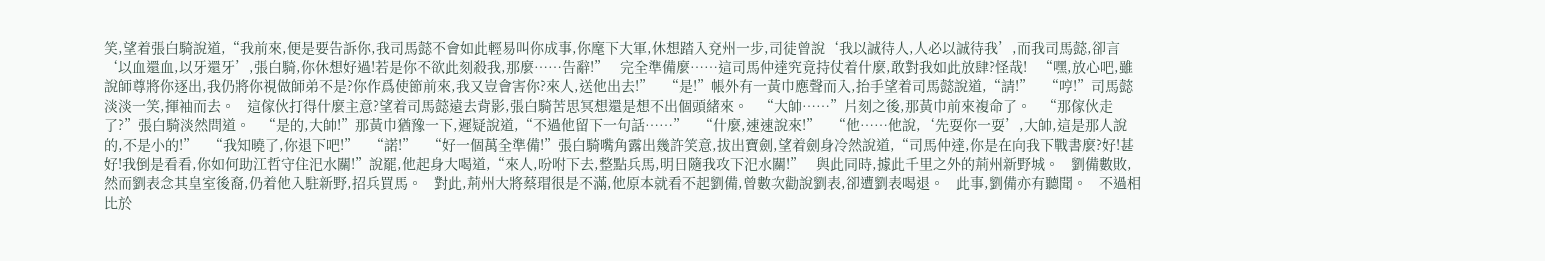笑,望着張白騎說道,“我前來,便是要告訴你,我司馬懿不會如此輕易叫你成事,你麾下大軍,休想踏入兗州一步,司徒曾說‘我以誠待人,人必以誠待我’,而我司馬懿,卻言‘以血還血,以牙還牙’,張白騎,你休想好過!若是你不欲此刻殺我,那麼……告辭!”   完全準備麼……這司馬仲達究竟持仗着什麼,敢對我如此放肆?怪哉!   “嘿,放心吧,雖說師尊將你逐出,我仍將你視做師弟不是?你作爲使節前來,我又豈會害你?來人,送他出去!”   “是!”帳外有一黃巾應聲而入,抬手望着司馬懿說道,“請!”   “哼!”司馬懿淡淡一笑,揮袖而去。   這傢伙打得什麼主意?望着司馬懿遠去背影,張白騎苦思冥想還是想不出個頭緒來。   “大帥……”片刻之後,那黃巾前來複命了。   “那傢伙走了?”張白騎淡然問道。   “是的,大帥!”那黃巾猶豫一下,遲疑說道,“不過他留下一句話……”   “什麼,速速說來!”   “他……他說,‘先耍你一耍’,大帥,這是那人說的,不是小的!”   “我知曉了,你退下吧!”   “諾!”   “好一個萬全準備!”張白騎嘴角露出幾許笑意,拔出寶劍,望着劍身冷然說道,“司馬仲達,你是在向我下戰書麼?好!甚好!我倒是看看,你如何助江哲守住汜水關!”說罷,他起身大喝道,“來人,吩咐下去,整點兵馬,明日隨我攻下汜水關!”   與此同時,據此千里之外的荊州新野城。   劉備數敗,然而劉表念其皇室後裔,仍着他入駐新野,招兵買馬。   對此,荊州大將蔡瑁很是不滿,他原本就看不起劉備,曾數次勸說劉表,卻遭劉表喝退。   此事,劉備亦有聽聞。   不過相比於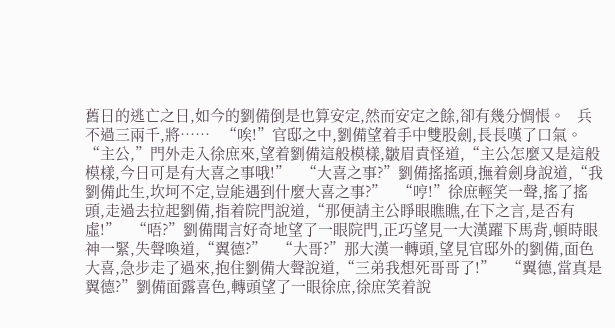舊日的逃亡之日,如今的劉備倒是也算安定,然而安定之餘,卻有幾分惆悵。   兵不過三兩千,將……   “唉!”官邸之中,劉備望着手中雙股劍,長長嘆了口氣。   “主公,”門外走入徐庶來,望着劉備這般模樣,皺眉責怪道,“主公怎麼又是這般模樣,今日可是有大喜之事哦!”   “大喜之事?”劉備搖搖頭,撫着劍身說道,“我劉備此生,坎坷不定,豈能遇到什麼大喜之事?”   “哼!”徐庶輕笑一聲,搖了搖頭,走過去拉起劉備,指着院門說道,“那便請主公睜眼瞧瞧,在下之言,是否有虛!”   “唔?”劉備聞言好奇地望了一眼院門,正巧望見一大漢躍下馬背,頓時眼神一緊,失聲喚道,“翼德?”   “大哥?”那大漢一轉頭,望見官邸外的劉備,面色大喜,急步走了過來,抱住劉備大聲說道,“三弟我想死哥哥了!”   “翼德,當真是翼德?”劉備面露喜色,轉頭望了一眼徐庶,徐庶笑着說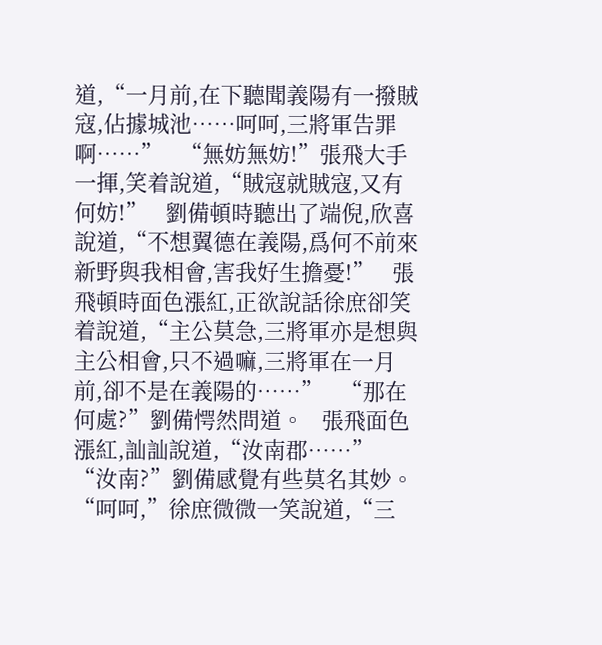道,“一月前,在下聽聞義陽有一撥賊寇,佔據城池……呵呵,三將軍告罪啊……”   “無妨無妨!”張飛大手一揮,笑着說道,“賊寇就賊寇,又有何妨!”   劉備頓時聽出了端倪,欣喜說道,“不想翼德在義陽,爲何不前來新野與我相會,害我好生擔憂!”   張飛頓時面色漲紅,正欲說話徐庶卻笑着說道,“主公莫急,三將軍亦是想與主公相會,只不過嘛,三將軍在一月前,卻不是在義陽的……”   “那在何處?”劉備愕然問道。   張飛面色漲紅,訕訕說道,“汝南郡……”   “汝南?”劉備感覺有些莫名其妙。   “呵呵,”徐庶微微一笑說道,“三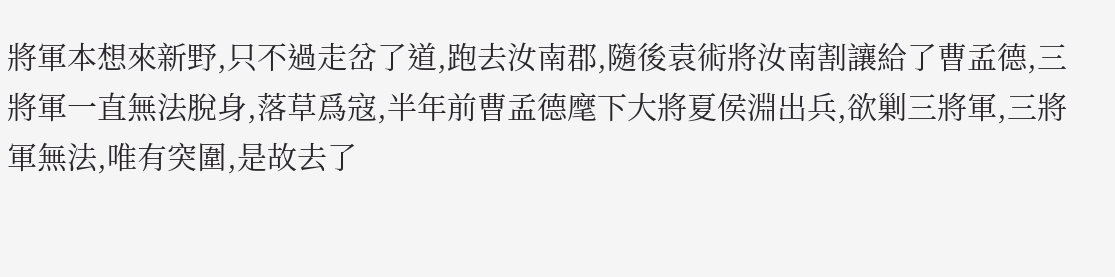將軍本想來新野,只不過走岔了道,跑去汝南郡,隨後袁術將汝南割讓給了曹孟德,三將軍一直無法脫身,落草爲寇,半年前曹孟德麾下大將夏侯淵出兵,欲剿三將軍,三將軍無法,唯有突圍,是故去了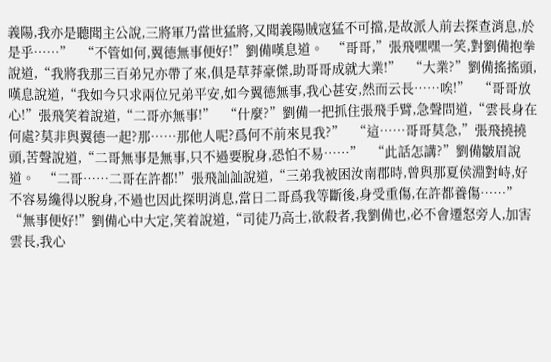義陽,我亦是聽聞主公說,三將軍乃當世猛將,又聞義陽賊寇猛不可擋,是故派人前去探查消息,於是乎……”   “不管如何,翼德無事便好!”劉備嘆息道。   “哥哥,”張飛嘿嘿一笑,對劉備抱拳說道,“我將我那三百弟兄亦帶了來,俱是草莽豪傑,助哥哥成就大業!”   “大業?”劉備搖搖頭,嘆息說道,“我如今只求兩位兄弟平安,如今翼德無事,我心甚安,然而云長……唉!”   “哥哥放心!”張飛笑着說道,“二哥亦無事!”   “什麼?”劉備一把抓住張飛手臂,急聲問道,“雲長身在何處?莫非與翼德一起?那……那他人呢?爲何不前來見我?”   “這……哥哥莫急,”張飛撓撓頭,苦聲說道,“二哥無事是無事,只不過要脫身,恐怕不易……”   “此話怎講?”劉備皺眉說道。   “二哥……二哥在許都!”張飛訕訕說道,“三弟我被困汝南郡時,曾與那夏侯淵對峙,好不容易纔得以脫身,不過也因此探明消息,當日二哥爲我等斷後,身受重傷,在許都養傷……”   “無事便好!”劉備心中大定,笑着說道,“司徒乃高士,欲殺者,我劉備也,必不會遷怒旁人,加害雲長,我心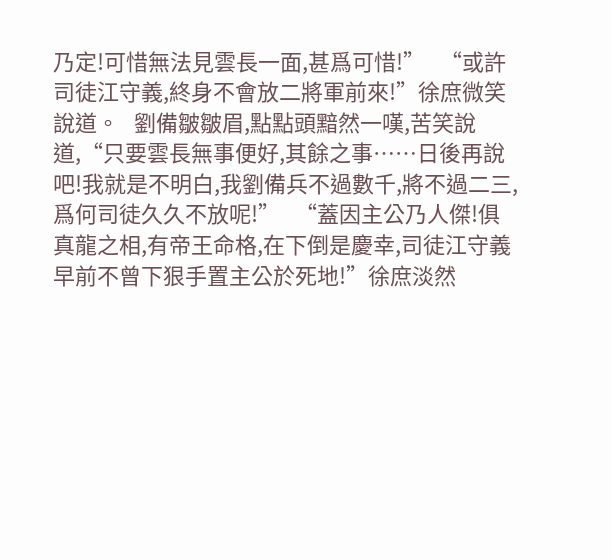乃定!可惜無法見雲長一面,甚爲可惜!”   “或許司徒江守義,終身不會放二將軍前來!”徐庶微笑說道。   劉備皺皺眉,點點頭黯然一嘆,苦笑說道,“只要雲長無事便好,其餘之事……日後再說吧!我就是不明白,我劉備兵不過數千,將不過二三,爲何司徒久久不放呢!”   “蓋因主公乃人傑!俱真龍之相,有帝王命格,在下倒是慶幸,司徒江守義早前不曾下狠手置主公於死地!”徐庶淡然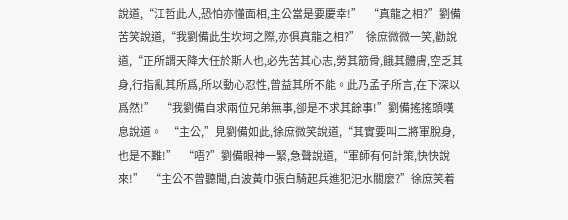說道,“江哲此人,恐怕亦懂面相,主公當是要慶幸!”   “真龍之相?”劉備苦笑說道,“我劉備此生坎坷之際,亦俱真龍之相?”   徐庶微微一笑,勸說道,“正所謂天降大任於斯人也,必先苦其心志,勞其筋骨,餓其體膚,空乏其身,行指亂其所爲,所以動心忍性,曾益其所不能。此乃孟子所言,在下深以爲然!”   “我劉備自求兩位兄弟無事,卻是不求其餘事!”劉備搖搖頭嘆息說道。   “主公,”見劉備如此,徐庶微笑說道,“其實要叫二將軍脫身,也是不難!”   “唔?”劉備眼神一緊,急聲說道,“軍師有何計策,快快說來!”   “主公不曾聽聞,白波黃巾張白騎起兵進犯汜水關麼?”徐庶笑着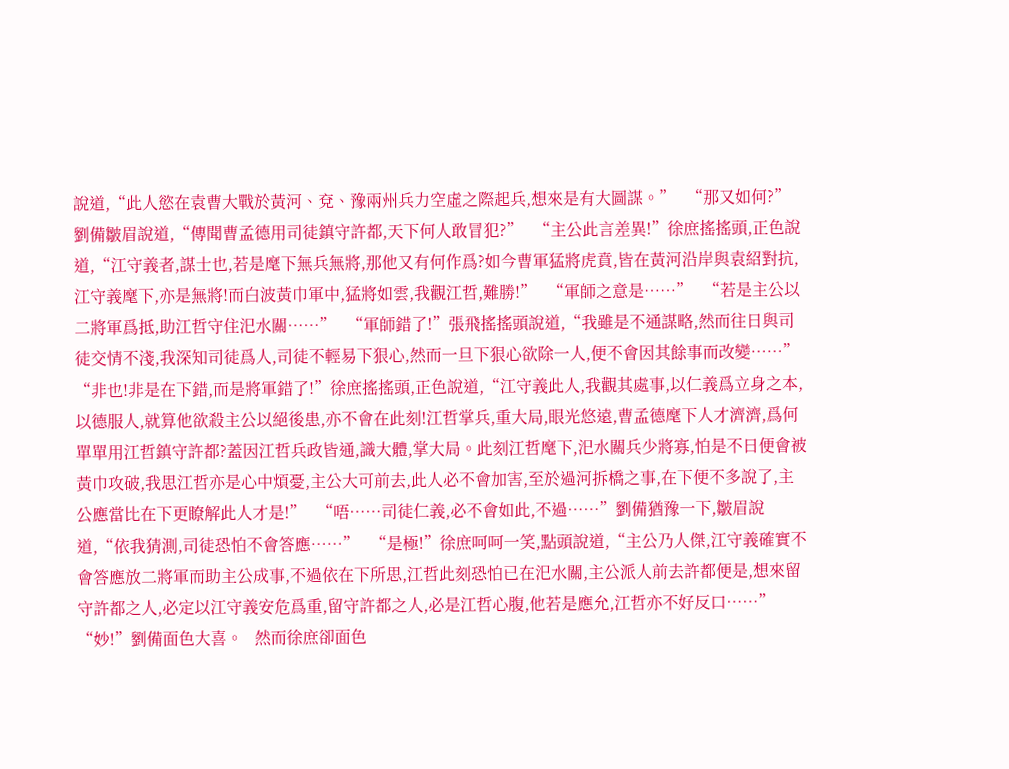說道,“此人慾在袁曹大戰於黃河、兗、豫兩州兵力空虛之際起兵,想來是有大圖謀。”   “那又如何?”劉備皺眉說道,“傳聞曹孟德用司徒鎮守許都,天下何人敢冒犯?”   “主公此言差異!”徐庶搖搖頭,正色說道,“江守義者,謀士也,若是麾下無兵無將,那他又有何作爲?如今曹軍猛將虎賁,皆在黃河沿岸與袁紹對抗,江守義麾下,亦是無將!而白波黃巾軍中,猛將如雲,我觀江哲,難勝!”   “軍師之意是……”   “若是主公以二將軍爲抵,助江哲守住汜水關……”   “軍師錯了!”張飛搖搖頭說道,“我雖是不通謀略,然而往日與司徒交情不淺,我深知司徒爲人,司徒不輕易下狠心,然而一旦下狠心欲除一人,便不會因其餘事而改變……”   “非也!非是在下錯,而是將軍錯了!”徐庶搖搖頭,正色說道,“江守義此人,我觀其處事,以仁義爲立身之本,以德服人,就算他欲殺主公以絕後患,亦不會在此刻!江哲掌兵,重大局,眼光悠遠,曹孟德麾下人才濟濟,爲何單單用江哲鎮守許都?蓋因江哲兵政皆通,識大體,掌大局。此刻江哲麾下,汜水關兵少將寡,怕是不日便會被黃巾攻破,我思江哲亦是心中煩憂,主公大可前去,此人必不會加害,至於過河拆橋之事,在下便不多說了,主公應當比在下更瞭解此人才是!”   “唔……司徒仁義,必不會如此,不過……”劉備猶豫一下,皺眉說道,“依我猜測,司徒恐怕不會答應……”   “是極!”徐庶呵呵一笑,點頭說道,“主公乃人傑,江守義確實不會答應放二將軍而助主公成事,不過依在下所思,江哲此刻恐怕已在汜水關,主公派人前去許都便是,想來留守許都之人,必定以江守義安危爲重,留守許都之人,必是江哲心腹,他若是應允,江哲亦不好反口……”   “妙!”劉備面色大喜。   然而徐庶卻面色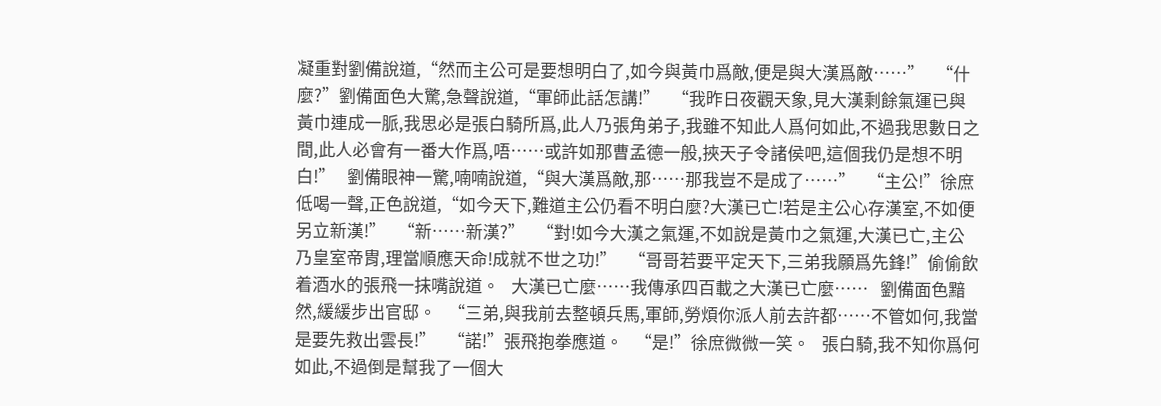凝重對劉備說道,“然而主公可是要想明白了,如今與黃巾爲敵,便是與大漢爲敵……”   “什麼?”劉備面色大驚,急聲說道,“軍師此話怎講!”   “我昨日夜觀天象,見大漢剩餘氣運已與黃巾連成一脈,我思必是張白騎所爲,此人乃張角弟子,我雖不知此人爲何如此,不過我思數日之間,此人必會有一番大作爲,唔……或許如那曹孟德一般,挾天子令諸侯吧,這個我仍是想不明白!”   劉備眼神一驚,喃喃說道,“與大漢爲敵,那……那我豈不是成了……”   “主公!”徐庶低喝一聲,正色說道,“如今天下,難道主公仍看不明白麼?大漢已亡!若是主公心存漢室,不如便另立新漢!”   “新……新漢?”   “對!如今大漢之氣運,不如說是黃巾之氣運,大漢已亡,主公乃皇室帝胄,理當順應天命!成就不世之功!”   “哥哥若要平定天下,三弟我願爲先鋒!”偷偷飲着酒水的張飛一抹嘴說道。   大漢已亡麼……我傳承四百載之大漢已亡麼……   劉備面色黯然,緩緩步出官邸。   “三弟,與我前去整頓兵馬,軍師,勞煩你派人前去許都……不管如何,我當是要先救出雲長!”   “諾!”張飛抱拳應道。   “是!”徐庶微微一笑。   張白騎,我不知你爲何如此,不過倒是幫我了一個大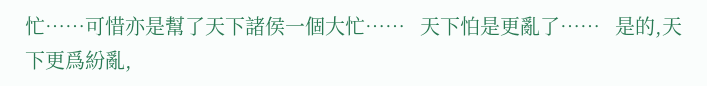忙……可惜亦是幫了天下諸侯一個大忙……   天下怕是更亂了……   是的,天下更爲紛亂,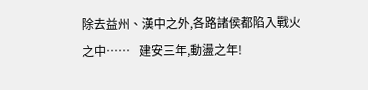除去益州、漢中之外,各路諸侯都陷入戰火之中……   建安三年,動盪之年!